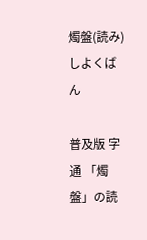燭盤(読み)しよくばん

普及版 字通 「燭盤」の読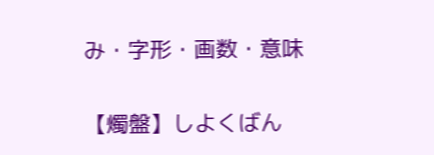み・字形・画数・意味

【燭盤】しよくばん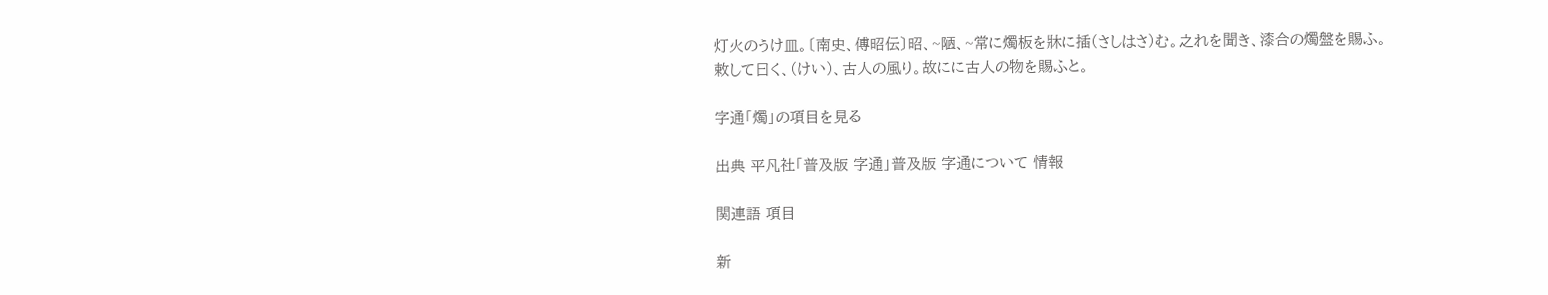灯火のうけ皿。〔南史、傅昭伝〕昭、~陋、~常に燭板を牀に插(さしはさ)む。之れを聞き、漆合の燭盤を賜ふ。敕して曰く、(けい)、古人の風り。故にに古人の物を賜ふと。

字通「燭」の項目を見る

出典 平凡社「普及版 字通」普及版 字通について 情報

関連語 項目

新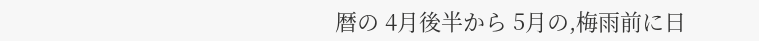暦の 4月後半から 5月の,梅雨前に日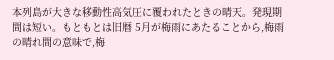本列島が大きな移動性高気圧に覆われたときの晴天。発現期間は短い。もともとは旧暦 5月が梅雨にあたることから,梅雨の晴れ間の意味で,梅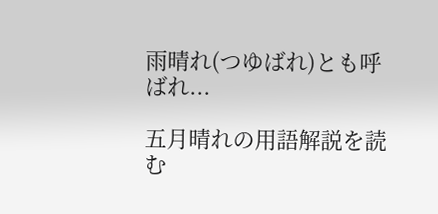雨晴れ(つゆばれ)とも呼ばれ...

五月晴れの用語解説を読む